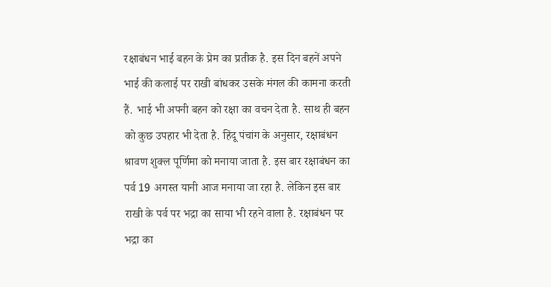रक्षाबंधन भाई बहन के प्रेम का प्रतीक है. इस दिन बहनें अपने भाई की कलाई पर राखी बांधकर उसके मंगल की कामना करती हैं. भाई भी अपनी बहन को रक्षा का वचन देता है. साथ ही बहन को कुछ उपहार भी देता है. हिंदू पंचांग के अनुसार, रक्षाबंधन श्रावण शुक्ल पूर्णिमा को मनाया जाता है. इस बार रक्षाबंधन का पर्व 19 अगस्त यानी आज मनाया जा रहा है. लेकिन इस बार राखी के पर्व पर भद्रा का साया भी रहने वाला है. रक्षाबंधन पर भद्रा का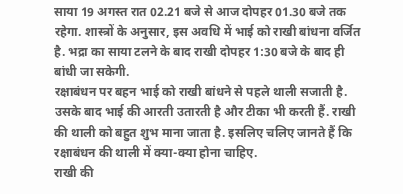साया 19 अगस्त रात 02.21 बजे से आज दोपहर 01.30 बजे तक रहेगा. शास्त्रों के अनुसार, इस अवधि में भाई को राखी बांधना वर्जित है. भद्रा का साया टलने के बाद राखी दोपहर 1:30 बजे के बाद ही बांधी जा सकेगी.
रक्षाबंधन पर बहन भाई को राखी बांधने से पहले थाली सजाती है. उसके बाद भाई की आरती उतारती है और टीका भी करती हैं. राखी की थाली को बहुत शुभ माना जाता है. इसलिए चलिए जानते हैं कि रक्षाबंधन की थाली में क्या-क्या होना चाहिए.
राखी की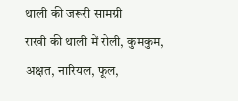थाली की जरूरी सामग्री
राखी की थाली में रोली, कुमकुम, अक्षत, नारियल, फूल,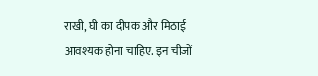राखी, घी का दीपक और मिठाई आवश्यक होना चाहिए. इन चीजों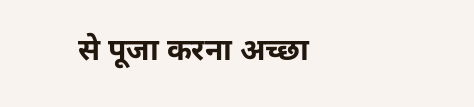से पूजा करना अच्छा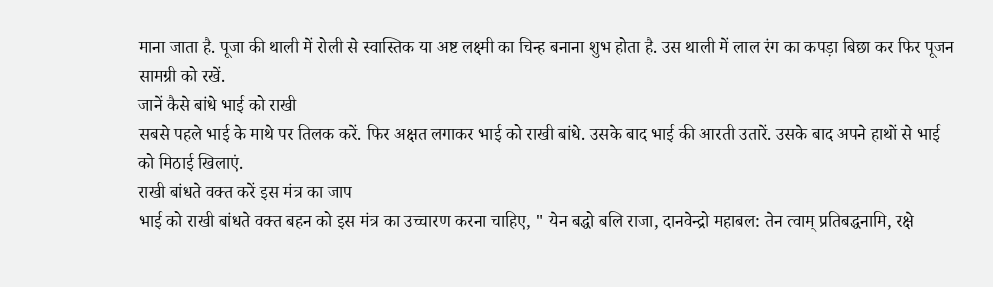माना जाता है. पूजा की थाली में रोली से स्वास्तिक या अष्ट लक्ष्मी का चिन्ह बनाना शुभ होता है. उस थाली में लाल रंग का कपड़ा बिछा कर फिर पूजन सामग्री को रखें.
जानें कैसे बांधे भाई को राखी
सबसे पहले भाई के माथे पर तिलक करें. फिर अक्षत लगाकर भाई को राखी बांधे. उसके बाद भाई की आरती उतारें. उसके बाद अपने हाथों से भाई को मिठाई खिलाएं.
राखी बांधते वक्त करें इस मंत्र का जाप
भाई को राखी बांधते वक्त बहन को इस मंत्र का उच्चारण करना चाहिए, " येन बद्धो बलि राजा, दानवेन्द्रो महाबल: तेन त्वाम् प्रतिबद्धनामि, रक्षे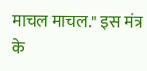माचल माचल." इस मंत्र के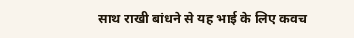साथ राखी बांधने से यह भाई के लिए कवच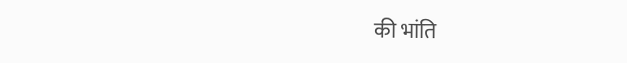की भांति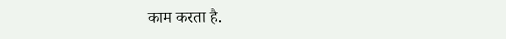काम करता है.